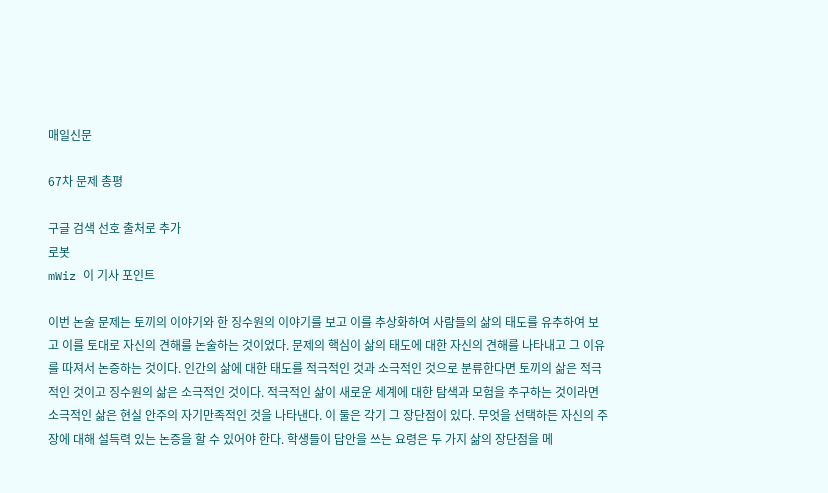매일신문

67차 문제 총평

구글 검색 선호 출처로 추가
로봇
mWiz 이 기사 포인트

이번 논술 문제는 토끼의 이야기와 한 징수원의 이야기를 보고 이를 추상화하여 사람들의 삶의 태도를 유추하여 보고 이를 토대로 자신의 견해를 논술하는 것이었다. 문제의 핵심이 삶의 태도에 대한 자신의 견해를 나타내고 그 이유를 따져서 논증하는 것이다. 인간의 삶에 대한 태도를 적극적인 것과 소극적인 것으로 분류한다면 토끼의 삶은 적극적인 것이고 징수원의 삶은 소극적인 것이다. 적극적인 삶이 새로운 세계에 대한 탐색과 모험을 추구하는 것이라면 소극적인 삶은 현실 안주의 자기만족적인 것을 나타낸다. 이 둘은 각기 그 장단점이 있다. 무엇을 선택하든 자신의 주장에 대해 설득력 있는 논증을 할 수 있어야 한다. 학생들이 답안을 쓰는 요령은 두 가지 삶의 장단점을 메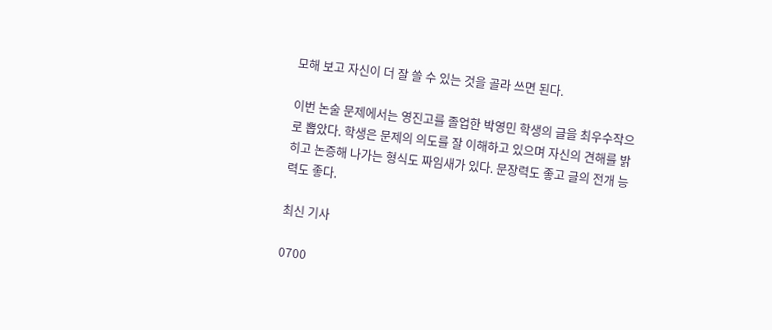모해 보고 자신이 더 잘 쓸 수 있는 것을 골라 쓰면 된다.

이번 논술 문제에서는 영진고를 졸업한 박영민 학생의 글을 최우수작으로 뽑았다. 학생은 문제의 의도를 잘 이해하고 있으며 자신의 견해를 밝히고 논증해 나가는 형식도 짜임새가 있다. 문장력도 좋고 글의 전개 능력도 좋다.

최신 기사

0700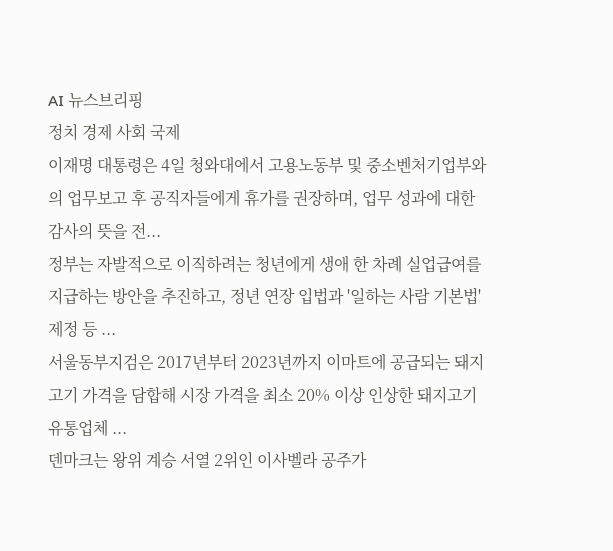AI 뉴스브리핑
정치 경제 사회 국제
이재명 대통령은 4일 청와대에서 고용노동부 및 중소벤처기업부와의 업무보고 후 공직자들에게 휴가를 권장하며, 업무 성과에 대한 감사의 뜻을 전...
정부는 자발적으로 이직하려는 청년에게 생애 한 차례 실업급여를 지급하는 방안을 추진하고, 정년 연장 입법과 '일하는 사람 기본법' 제정 등 ...
서울동부지검은 2017년부터 2023년까지 이마트에 공급되는 돼지고기 가격을 담합해 시장 가격을 최소 20% 이상 인상한 돼지고기 유통업체 ...
덴마크는 왕위 계승 서열 2위인 이사벨라 공주가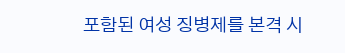포함된 여성 징병제를 본격 시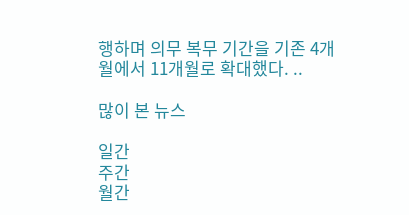행하며 의무 복무 기간을 기존 4개월에서 11개월로 확대했다. ..

많이 본 뉴스

일간
주간
월간